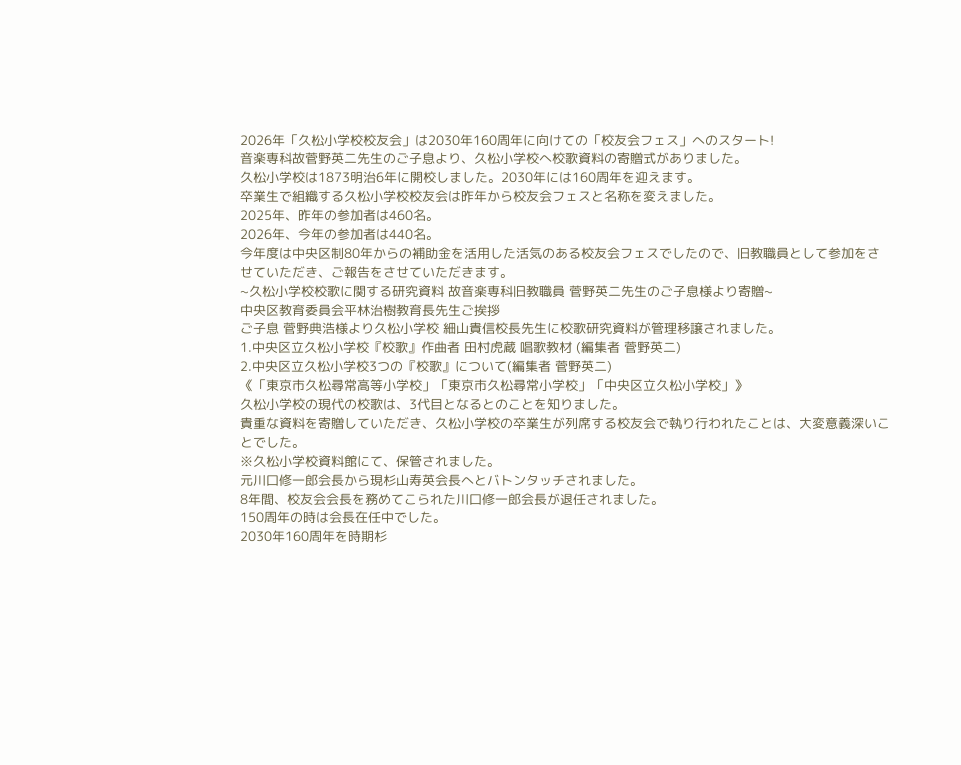2026年「久松小学校校友会」は2030年160周年に向けての「校友会フェス」へのスタート!
音楽専科故菅野英二先生のご子息より、久松小学校へ校歌資料の寄贈式がありました。
久松小学校は1873明治6年に開校しました。2030年には160周年を迎えます。
卒業生で組織する久松小学校校友会は昨年から校友会フェスと名称を変えました。
2025年、昨年の参加者は460名。
2026年、今年の参加者は440名。
今年度は中央区制80年からの補助金を活用した活気のある校友会フェスでしたので、旧教職員として参加をさせていただき、ご報告をさせていただきます。
~久松小学校校歌に関する研究資料 故音楽専科旧教職員 菅野英二先生のご子息様より寄贈~
中央区教育委員会平林治樹教育長先生ご挨拶
ご子息 菅野典浩様より久松小学校 細山貴信校長先生に校歌研究資料が管理移譲されました。
1.中央区立久松小学校『校歌』作曲者 田村虎蔵 唱歌教材 (編集者 菅野英二)
2.中央区立久松小学校3つの『校歌』について(編集者 菅野英二)
《「東京市久松尋常高等小学校」「東京市久松尋常小学校」「中央区立久松小学校」》
久松小学校の現代の校歌は、3代目となるとのことを知りました。
貴重な資料を寄贈していただき、久松小学校の卒業生が列席する校友会で執り行われたことは、大変意義深いことでした。
※久松小学校資料館にて、保管されました。
元川口修一郎会長から現杉山寿英会長へとバトンタッチされました。
8年間、校友会会長を務めてこられた川口修一郎会長が退任されました。
150周年の時は会長在任中でした。
2030年160周年を時期杉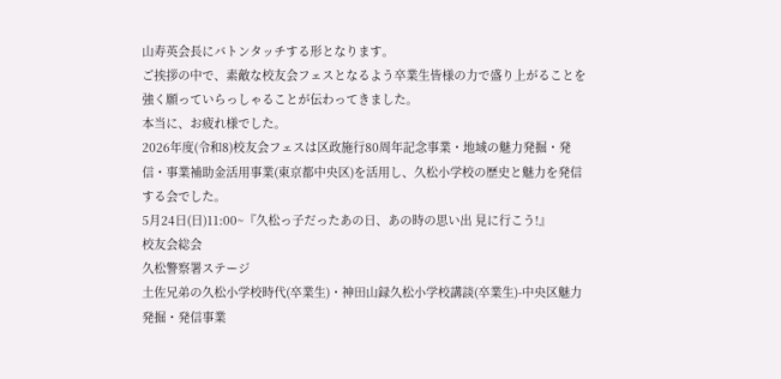山寿英会長にバトンタッチする形となります。
ご挨拶の中で、素敵な校友会フェスとなるよう卒業生皆様の力で盛り上がることを強く願っていらっしゃることが伝わってきました。
本当に、お疲れ様でした。
2026年度(令和8)校友会フェスは区政施行80周年記念事業・地域の魅力発掘・発信・事業補助金活用事業(東京都中央区)を活用し、久松小学校の歴史と魅力を発信する会でした。
5月24日(日)11:00~『久松っ子だったあの日、あの時の思い出 見に行こう!』
校友会総会
久松警察署ステージ
土佐兄弟の久松小学校時代(卒業生)・神田山録久松小学校講談(卒業生)-中央区魅力発掘・発信事業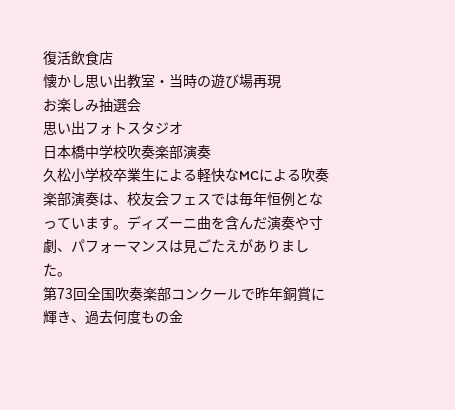復活飲食店
懐かし思い出教室・当時の遊び場再現
お楽しみ抽選会
思い出フォトスタジオ
日本橋中学校吹奏楽部演奏
久松小学校卒業生による軽快なMCによる吹奏楽部演奏は、校友会フェスでは毎年恒例となっています。ディズーニ曲を含んだ演奏や寸劇、パフォーマンスは見ごたえがありました。
第73回全国吹奏楽部コンクールで昨年銅賞に輝き、過去何度もの金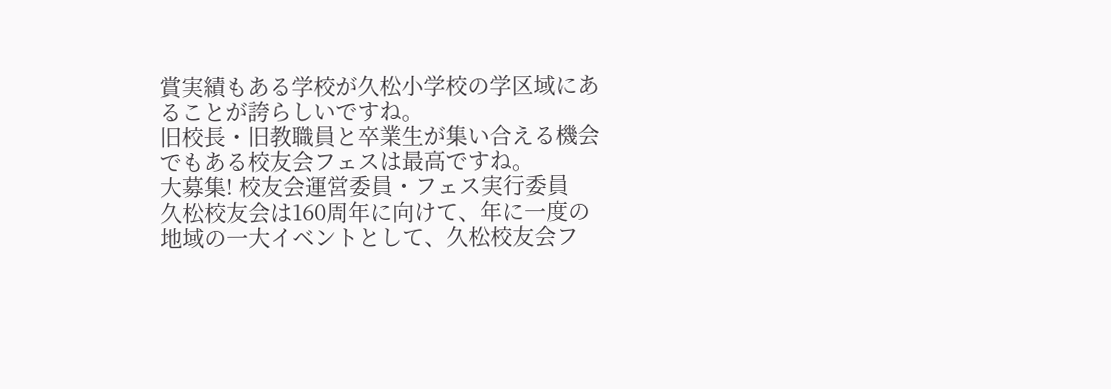賞実績もある学校が久松小学校の学区域にあることが誇らしいですね。
旧校長・旧教職員と卒業生が集い合える機会でもある校友会フェスは最高ですね。
大募集! 校友会運営委員・フェス実行委員
久松校友会は160周年に向けて、年に一度の地域の一大イベントとして、久松校友会フ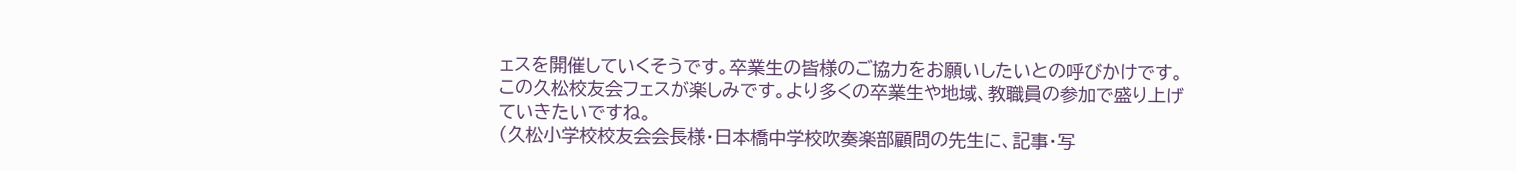ェスを開催していくそうです。卒業生の皆様のご協力をお願いしたいとの呼びかけです。
この久松校友会フェスが楽しみです。より多くの卒業生や地域、教職員の参加で盛り上げていきたいですね。
(久松小学校校友会会長様・日本橋中学校吹奏楽部顧問の先生に、記事・写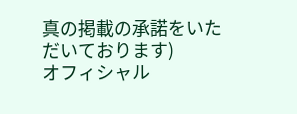真の掲載の承諾をいただいております)
オフィシャル